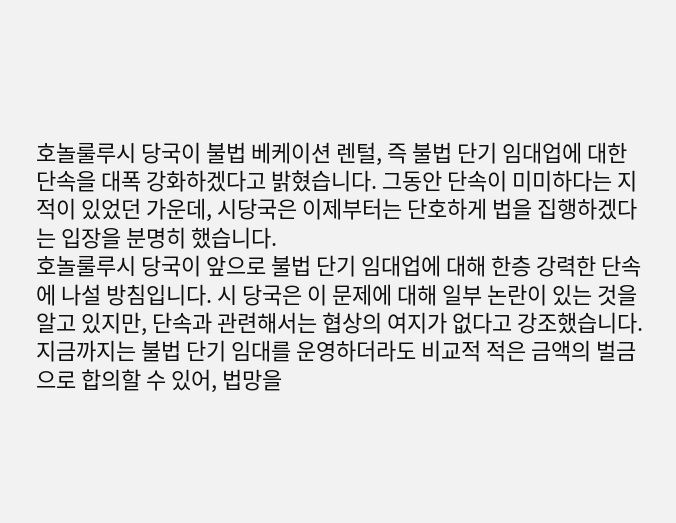호놀룰루시 당국이 불법 베케이션 렌털, 즉 불법 단기 임대업에 대한 단속을 대폭 강화하겠다고 밝혔습니다. 그동안 단속이 미미하다는 지적이 있었던 가운데, 시당국은 이제부터는 단호하게 법을 집행하겠다는 입장을 분명히 했습니다.
호놀룰루시 당국이 앞으로 불법 단기 임대업에 대해 한층 강력한 단속에 나설 방침입니다. 시 당국은 이 문제에 대해 일부 논란이 있는 것을 알고 있지만, 단속과 관련해서는 협상의 여지가 없다고 강조했습니다. 지금까지는 불법 단기 임대를 운영하더라도 비교적 적은 금액의 벌금으로 합의할 수 있어, 법망을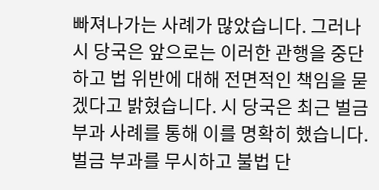빠져나가는 사례가 많았습니다. 그러나 시 당국은 앞으로는 이러한 관행을 중단하고 법 위반에 대해 전면적인 책임을 묻겠다고 밝혔습니다. 시 당국은 최근 벌금 부과 사례를 통해 이를 명확히 했습니다. 벌금 부과를 무시하고 불법 단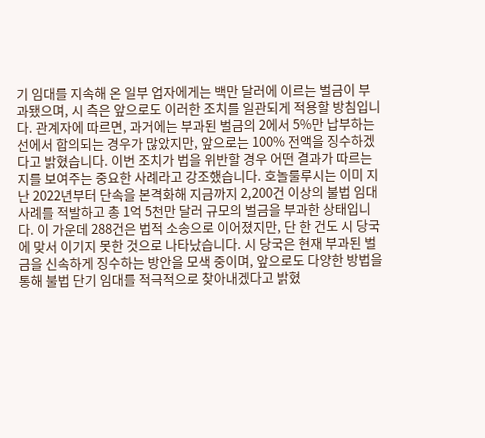기 임대를 지속해 온 일부 업자에게는 백만 달러에 이르는 벌금이 부과됐으며, 시 측은 앞으로도 이러한 조치를 일관되게 적용할 방침입니다. 관계자에 따르면, 과거에는 부과된 벌금의 2에서 5%만 납부하는 선에서 합의되는 경우가 많았지만, 앞으로는 100% 전액을 징수하겠다고 밝혔습니다. 이번 조치가 법을 위반할 경우 어떤 결과가 따르는지를 보여주는 중요한 사례라고 강조했습니다. 호놀룰루시는 이미 지난 2022년부터 단속을 본격화해 지금까지 2,200건 이상의 불법 임대 사례를 적발하고 총 1억 5천만 달러 규모의 벌금을 부과한 상태입니다. 이 가운데 288건은 법적 소송으로 이어졌지만, 단 한 건도 시 당국에 맞서 이기지 못한 것으로 나타났습니다. 시 당국은 현재 부과된 벌금을 신속하게 징수하는 방안을 모색 중이며, 앞으로도 다양한 방법을 통해 불법 단기 임대를 적극적으로 찾아내겠다고 밝혔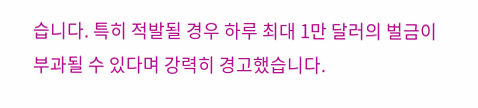습니다. 특히 적발될 경우 하루 최대 1만 달러의 벌금이 부과될 수 있다며 강력히 경고했습니다.